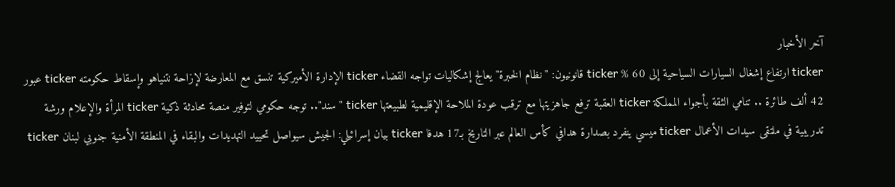آخر الأخبار
ticker ارتفاع إشغال السيارات السياحية إلى 60 % ticker قانونيون: "نظام الخبرة" يعالج إشكاليات تواجه القضاء ticker الإدارة الأميركية تنسق مع المعارضة لإزاحة نتنياهو وإسقاط حكومته ticker عبور 42 ألف طائرة .. تنامي الثقة بأجواء المملكة ticker العقبة ترفع جاهزيتها مع ترقب عودة الملاحة الإقليمية لطبيعتها ticker "سند".. توجه حكومي لتوفير منصة محادثة ذكية ticker المرأة والإعلام ورشة تدريبية في ملتقى سيدات الأعمال ticker ميسي ينفرد بصدارة هدافي كأس العالم عبر التاريخ بـ17 هدفا ticker بيان إسرائيلي: الجيش سيواصل تحييد التهديدات والبقاء في المنطقة الأمنية جنوبي لبنان ticker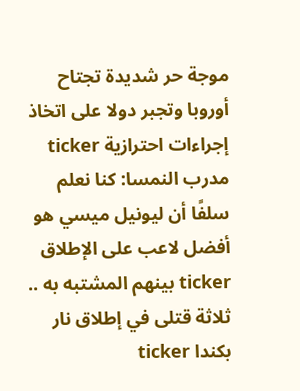موجة حر شديدة تجتاح أوروبا وتجبر دولا على اتخاذ إجراءات احترازية ticker مدرب النمسا: كنا نعلم سلفًا أن ليونيل ميسي هو أفضل لاعب على الإطلاق ticker بينهم المشتبه به .. ثلاثة قتلى في إطلاق نار بكندا ticker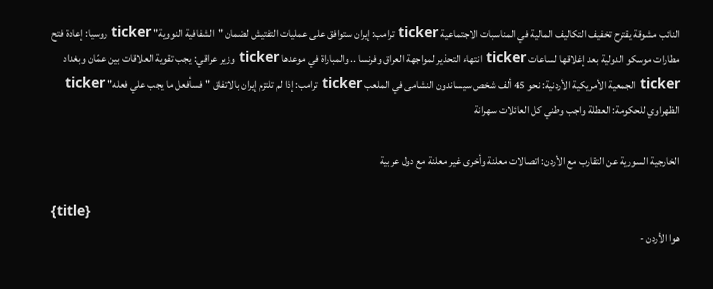النائب مشوقة يقترح تخفيف التكاليف المالية في المناسبات الاجتماعية ticker ترامب: إيران ستوافق على عمليات التفتيش لضمان "الشفافية النووية" ticker روسيا: إعادة فتح مطارات موسكو الدولية بعد إغلاقها لساعات ticker انتهاء التحذير لمواجهة العراق وفرنسا .. والمباراة في موعدها ticker وزير عراقي: يجب تقوية العلاقات بين عمّان وبغداد ticker الجمعية الأمريكية الأردنية: نحو 45 ألف شخص سيساندون النشامى في الملعب ticker ترامب: إذا لم تلتزم إيران بالاتفاق "فسأفعل ما يجب علي فعله" ticker الظهراوي للحكومة: العطلة واجب وطني كل العائلات سهرانة

الخارجية السورية عن التقارب مع الأردن: اتصالات معلنة وأخرى غير معلنة مع دول عربية

{title}
هوا الأردن -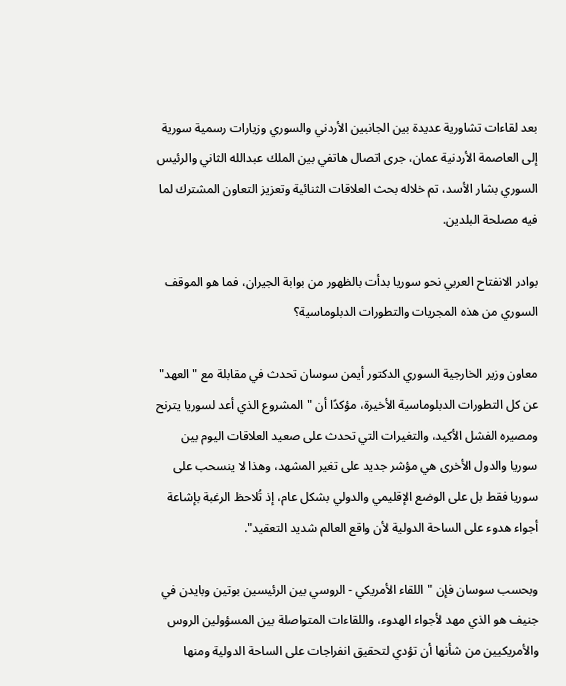بعد لقاءات تشاورية عديدة بين الجانبين الأردني والسوري وزيارات رسمية سورية إلى العاصمة الأردنية عمان، جرى اتصال هاتفي بين الملك عبدالله الثاني والرئيس السوري بشار الأسد، تم خلاله بحث العلاقات الثنائية وتعزيز التعاون المشترك لما فيه مصلحة البلدين.

بوادر الانفتاح العربي نحو سوريا بدأت بالظهور من بوابة الجيران، فما هو الموقف السوري من هذه المجريات والتطورات الدبلوماسية؟

معاون وزير الخارجية السوري الدكتور أيمن سوسان تحدث في مقابلة مع "العهد" عن كل التطورات الدبلوماسية الأخيرة، مؤكدًا أن "المشروع الذي أعد لسوريا يترنح ومصيره الفشل الأكيد، والتغيرات التي تحدث على صعيد العلاقات اليوم بين سوريا والدول الأخرى هي مؤشر جديد على تغير المشهد، وهذا لا ينسحب على سوريا فقط بل على الوضع الإقليمي والدولي بشكل عام، إذ تُلاحظ الرغبة بإشاعة أجواء هدوء على الساحة الدولية لأن واقع العالم شديد التعقيد".

وبحسب سوسان فإن "اللقاء الأمريكي - الروسي بين الرئيسين بوتين وبايدن في جنيف هو الذي مهد لأجواء الهدوء، واللقاءات المتواصلة بين المسؤولين الروس والأمريكيين من شأنها أن تؤدي لتحقيق انفراجات على الساحة الدولية ومنها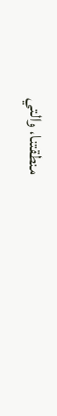منطقتنا، والتي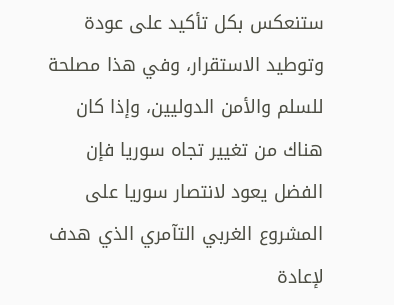ستنعكس بكل تأكيد على عودة وتوطيد الاستقرار، وفي هذا مصلحة للسلم والأمن الدوليين، وإذا كان هناك من تغيير تجاه سوريا فإن الفضل يعود لانتصار سوريا على المشروع الغربي التآمري الذي هدف لإعادة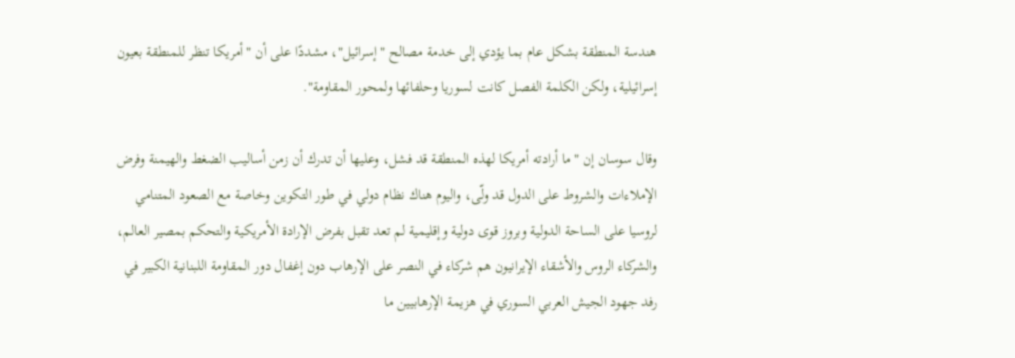هندسة المنطقة بشكل عام بما يؤدي إلى خدمة مصالح "إسرائيل"، مشددًا على أن "أمريكا تنظر للمنطقة بعيون إسرائيلية، ولكن الكلمة الفصل كانت لسوريا وحلفائها ولمحور المقاومة".

وقال سوسان إن "ما أرادته أمريكا لهذه المنطقة قد فشل، وعليها أن تدرك أن زمن أساليب الضغط والهيمنة وفرض الإملاءات والشروط على الدول قد ولّى، واليوم هناك نظام دولي في طور التكوين وخاصة مع الصعود المتنامي لروسيا على الساحة الدولية وبروز قوى دولية وإقليمية لم تعد تقبل بفرض الإرادة الأمريكية والتحكم بمصير العالم، والشركاء الروس والأشقاء الإيرانيون هم شركاء في النصر على الإرهاب دون إغفال دور المقاومة اللبنانية الكبير في رفد جهود الجيش العربي السوري في هزيمة الإرهابيين ما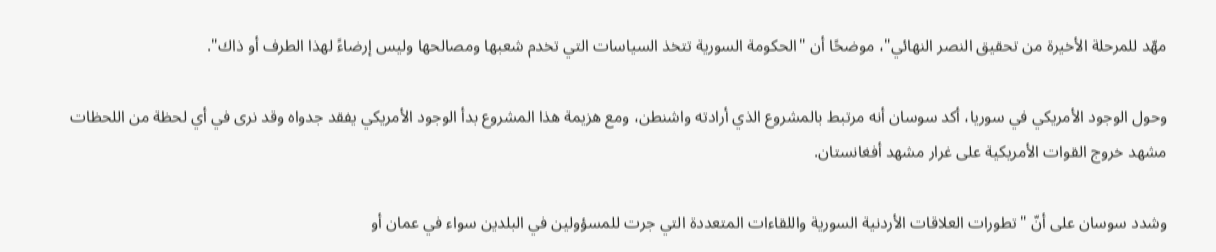مهّد للمرحلة الأخيرة من تحقيق النصر النهائي"، موضحًا أن "الحكومة السورية تتخذ السياسات التي تخدم شعبها ومصالحها وليس إرضاءً لهذا الطرف أو ذاك".

وحول الوجود الأمريكي في سوريا، أكد سوسان أنه مرتبط بالمشروع الذي أرادته واشنطن، ومع هزيمة هذا المشروع بدأ الوجود الأمريكي يفقد جدواه وقد نرى في أي لحظة من اللحظات مشهد خروج القوات الأمريكية على غرار مشهد أفغانستان.

وشدد سوسان على أنّ "تطورات العلاقات الأردنية السورية واللقاءات المتعددة التي جرت للمسؤولين في البلدين سواء في عمان أو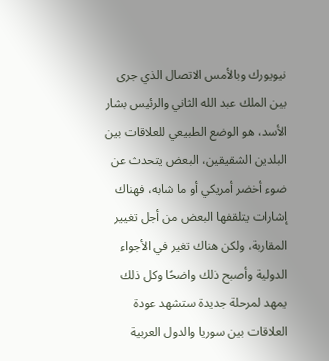نيويورك وبالأمس الاتصال الذي جرى بين الملك عبد الله الثاني والرئيس بشار الأسد، هو الوضع الطبيعي للعلاقات بين البلدين الشقيقين، البعض يتحدث عن ضوء أخضر أمريكي أو ما شابه، فهناك إشارات يتلقفها البعض من أجل تغيير المقاربة، ولكن هناك تغير في الأجواء الدولية وأصبح ذلك واضحًا وكل ذلك يمهد لمرحلة جديدة ستشهد عودة العلاقات بين سوريا والدول العربية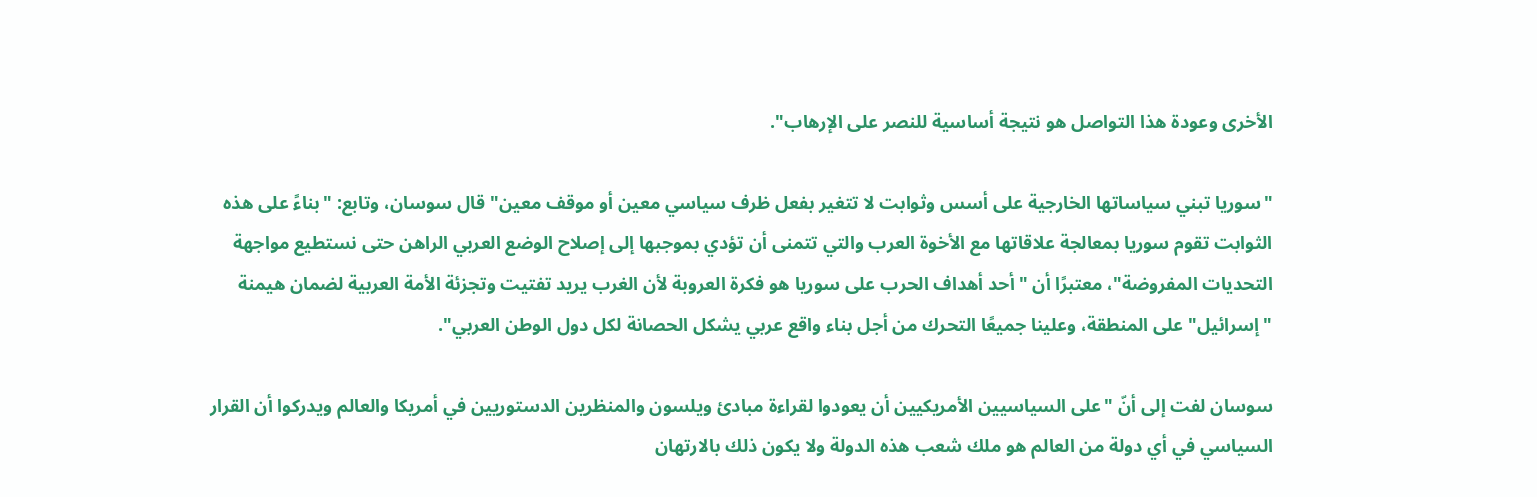الأخرى وعودة هذا التواصل هو نتيجة أساسية للنصر على الإرهاب".

"سوريا تبني سياساتها الخارجية على أسس وثوابت لا تتغير بفعل ظرف سياسي معين أو موقف معين" قال سوسان، وتابع: "بناءً على هذه الثوابت تقوم سوريا بمعالجة علاقاتها مع الأخوة العرب والتي تتمنى أن تؤدي بموجبها إلى إصلاح الوضع العربي الراهن حتى نستطيع مواجهة التحديات المفروضة"، معتبرًا أن "أحد أهداف الحرب على سوريا هو فكرة العروبة لأن الغرب يريد تفتيت وتجزئة الأمة العربية لضمان هيمنة "إسرائيل" على المنطقة، وعلينا جميعًا التحرك من أجل بناء واقع عربي يشكل الحصانة لكل دول الوطن العربي".

سوسان لفت إلى أنّ "على السياسيين الأمريكيين أن يعودوا لقراءة مبادئ ويلسون والمنظرين الدستوريين في أمريكا والعالم ويدركوا أن القرار السياسي في أي دولة من العالم هو ملك شعب هذه الدولة ولا يكون ذلك بالارتهان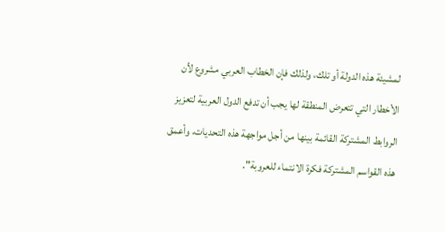لمشيئة هذه الدولة أو تلك، ولذلك فإن الخطاب العربي مشروع لأن الأخطار التي تتعرض المنطقة لها يجب أن تدفع الدول العربية لتعزيز الروابط المشتركة القائمة بينها من أجل مواجهة هذه التحديات، وأعمق هذه القواسم المشتركة فكرة الانتماء للعروبة".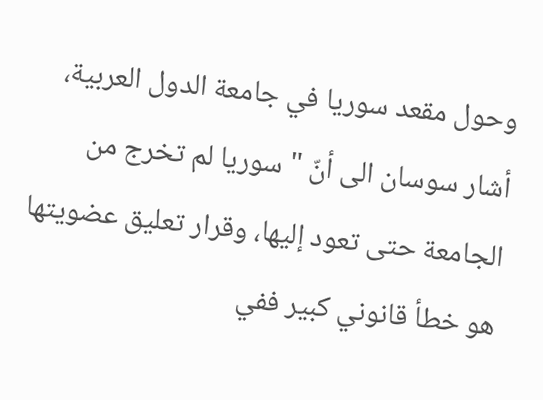وحول مقعد سوريا في جامعة الدول العربية، أشار سوسان الى أنّ "سوريا لم تخرج من الجامعة حتى تعود إليها، وقرار تعليق عضويتها هو خطأ قانوني كبير ففي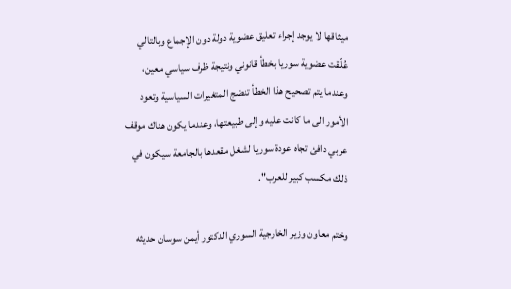ميثاقها لا يوجد إجراء تعليق عضوية دولة دون الإجماع وبالتالي عُلّقت عضوية سوريا بخطأ قانوني ونتيجة ظرف سياسي معين، وعندما يتم تصحيح هذا الخطأ تنضج المتغيرات السياسية وتعود الأمور الى ما كانت عليه وإلى طبيعتها، وعندما يكون هناك موقف عربي دافئ تجاه عودة سوريا لشغل مقعدها بالجامعة سيكون في ذلك مكسب كبير للعرب".

وختم معاون وزير الخارجية السوري الدكتور أيمن سوسان حديثه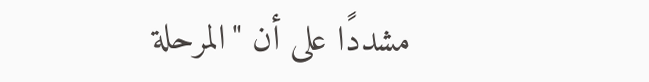مشددًا على أن "المرحلة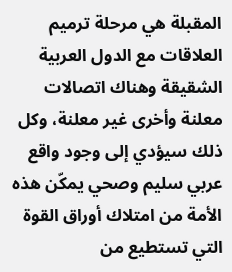المقبلة هي مرحلة ترميم العلاقات مع الدول العربية الشقيقة وهناك اتصالات معلنة وأخرى غير معلنة، وكل ذلك سيؤدي إلى وجود واقع عربي سليم وصحي يمكّن هذه الأمة من امتلاك أوراق القوة التي تستطيع من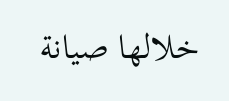خلالها صيانة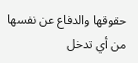حقوقها والدفاع عن نفسها من أي تدخل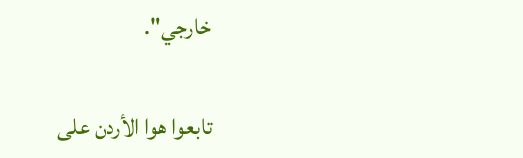خارجي".

تابعوا هوا الأردن على